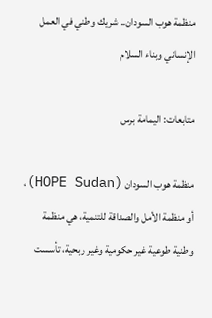منظمة هوب السودان.. شريك وطني في العمل الإنساني وبناء السلام

متابعات: اليمامة برس

منظمة هوب السودان (HOPE Sudan)، أو منظمة الأمل والصداقة للتنمية، هي منظمة وطنية طوعية غير حكومية وغير ربحية، تأسست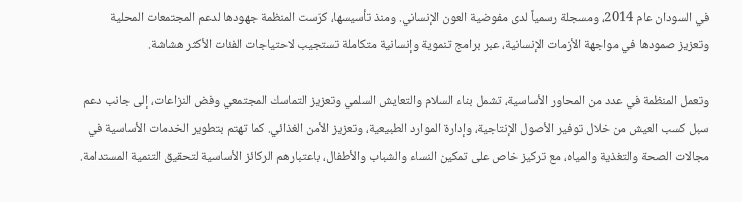في السودان عام 2014، ومسجلة رسمياً لدى مفوضية العون الإنساني. ومنذ تأسيسها، كرّست المنظمة جهودها لدعم المجتمعات المحلية وتعزيز صمودها في مواجهة الأزمات الإنسانية، عبر برامج تنموية وإنسانية متكاملة تستجيب لاحتياجات الفئات الأكثر هشاشة.

وتعمل المنظمة في عدد من المحاور الأساسية، تشمل بناء السلام والتعايش السلمي وتعزيز التماسك المجتمعي وفض النزاعات، إلى جانب دعم سبل كسب العيش من خلال توفير الأصول الإنتاجية، وإدارة الموارد الطبيعية، وتعزيز الأمن الغذائي. كما تهتم بتطوير الخدمات الأساسية في مجالات الصحة والتغذية والمياه، مع تركيز خاص على تمكين النساء والشباب والأطفال، باعتبارهم الركائز الأساسية لتحقيق التنمية المستدامة.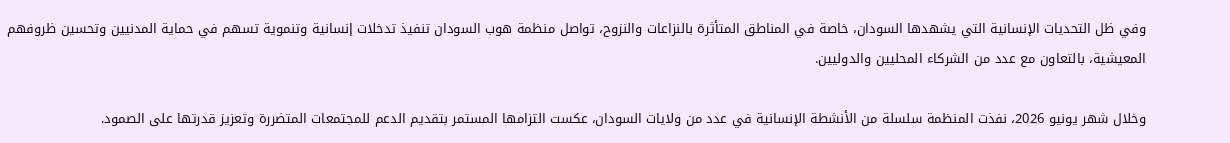وفي ظل التحديات الإنسانية التي يشهدها السودان، خاصة في المناطق المتأثرة بالنزاعات والنزوح، تواصل منظمة هوب السودان تنفيذ تدخلات إنسانية وتنموية تسهم في حماية المدنيين وتحسين ظروفهم المعيشية، بالتعاون مع عدد من الشركاء المحليين والدوليين.

وخلال شهر يونيو 2026، نفذت المنظمة سلسلة من الأنشطة الإنسانية في عدد من ولايات السودان، عكست التزامها المستمر بتقديم الدعم للمجتمعات المتضررة وتعزيز قدرتها على الصمود.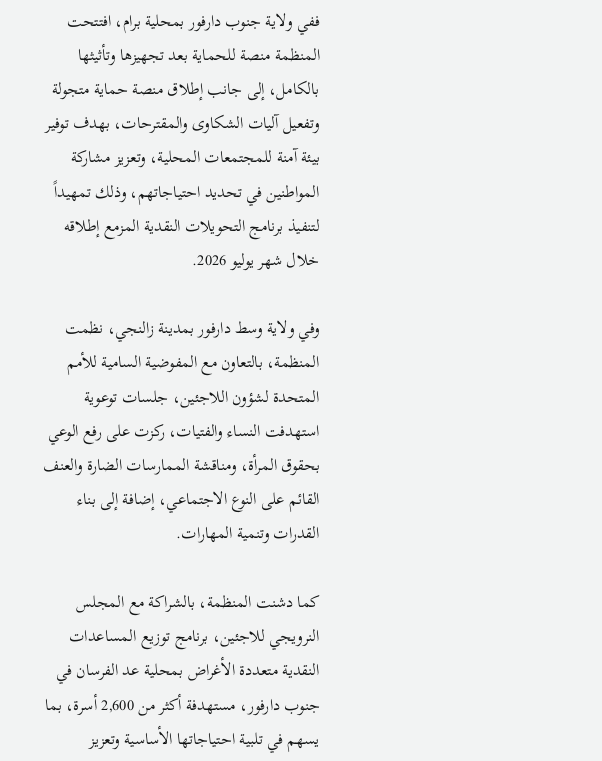ففي ولاية جنوب دارفور بمحلية برام، افتتحت المنظمة منصة للحماية بعد تجهيزها وتأثيثها بالكامل، إلى جانب إطلاق منصة حماية متجولة وتفعيل آليات الشكاوى والمقترحات، بهدف توفير بيئة آمنة للمجتمعات المحلية، وتعزيز مشاركة المواطنين في تحديد احتياجاتهم، وذلك تمهيداً لتنفيذ برنامج التحويلات النقدية المزمع إطلاقه خلال شهر يوليو 2026.

وفي ولاية وسط دارفور بمدينة زالنجي، نظمت المنظمة، بالتعاون مع المفوضية السامية للأمم المتحدة لشؤون اللاجئين، جلسات توعوية استهدفت النساء والفتيات، ركزت على رفع الوعي بحقوق المرأة، ومناقشة الممارسات الضارة والعنف القائم على النوع الاجتماعي، إضافة إلى بناء القدرات وتنمية المهارات.

كما دشنت المنظمة، بالشراكة مع المجلس النرويجي للاجئين، برنامج توزيع المساعدات النقدية متعددة الأغراض بمحلية عد الفرسان في جنوب دارفور، مستهدفة أكثر من 2,600 أسرة، بما يسهم في تلبية احتياجاتها الأساسية وتعزيز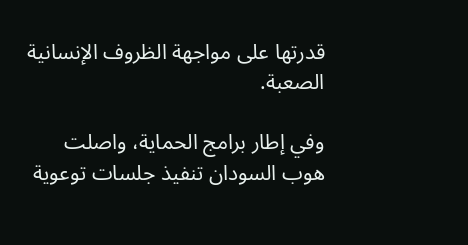قدرتها على مواجهة الظروف الإنسانية الصعبة.

وفي إطار برامج الحماية، واصلت هوب السودان تنفيذ جلسات توعوية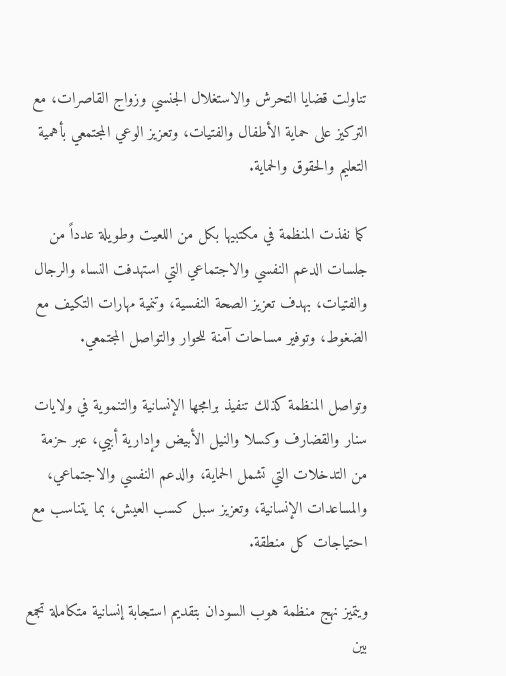تناولت قضايا التحرش والاستغلال الجنسي وزواج القاصرات، مع التركيز على حماية الأطفال والفتيات، وتعزيز الوعي المجتمعي بأهمية التعليم والحقوق والحماية.

كما نفذت المنظمة في مكتبيها بكل من اللعيت وطويلة عدداً من جلسات الدعم النفسي والاجتماعي التي استهدفت النساء والرجال والفتيات، بهدف تعزيز الصحة النفسية، وتنمية مهارات التكيف مع الضغوط، وتوفير مساحات آمنة للحوار والتواصل المجتمعي.

وتواصل المنظمة كذلك تنفيذ برامجها الإنسانية والتنموية في ولايات سنار والقضارف وكسلا والنيل الأبيض وإدارية أبيي، عبر حزمة من التدخلات التي تشمل الحماية، والدعم النفسي والاجتماعي، والمساعدات الإنسانية، وتعزيز سبل كسب العيش، بما يتناسب مع احتياجات كل منطقة.

ويتميز نهج منظمة هوب السودان بتقديم استجابة إنسانية متكاملة تجمع بين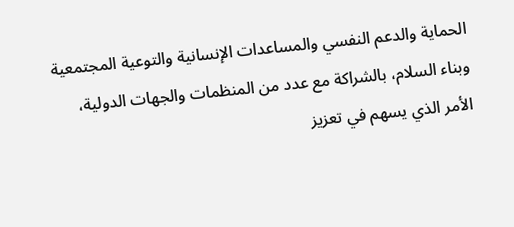الحماية والدعم النفسي والمساعدات الإنسانية والتوعية المجتمعية وبناء السلام، بالشراكة مع عدد من المنظمات والجهات الدولية، الأمر الذي يسهم في تعزيز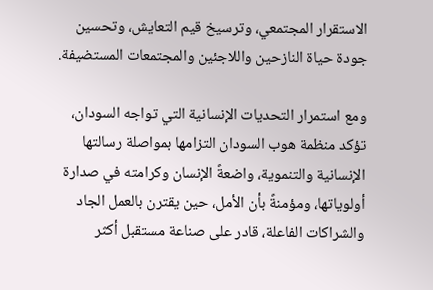الاستقرار المجتمعي، وترسيخ قيم التعايش، وتحسين جودة حياة النازحين واللاجئين والمجتمعات المستضيفة.

ومع استمرار التحديات الإنسانية التي تواجه السودان، تؤكد منظمة هوب السودان التزامها بمواصلة رسالتها الإنسانية والتنموية، واضعةً الإنسان وكرامته في صدارة أولوياتها، ومؤمنةً بأن الأمل، حين يقترن بالعمل الجاد والشراكات الفاعلة، قادر على صناعة مستقبل أكثر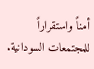أمناً واستقراراً للمجتمعات السودانية.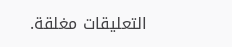التعليقات مغلقة.